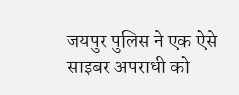जयपुर पुलिस ने एक ऐसे साइबर अपराधी को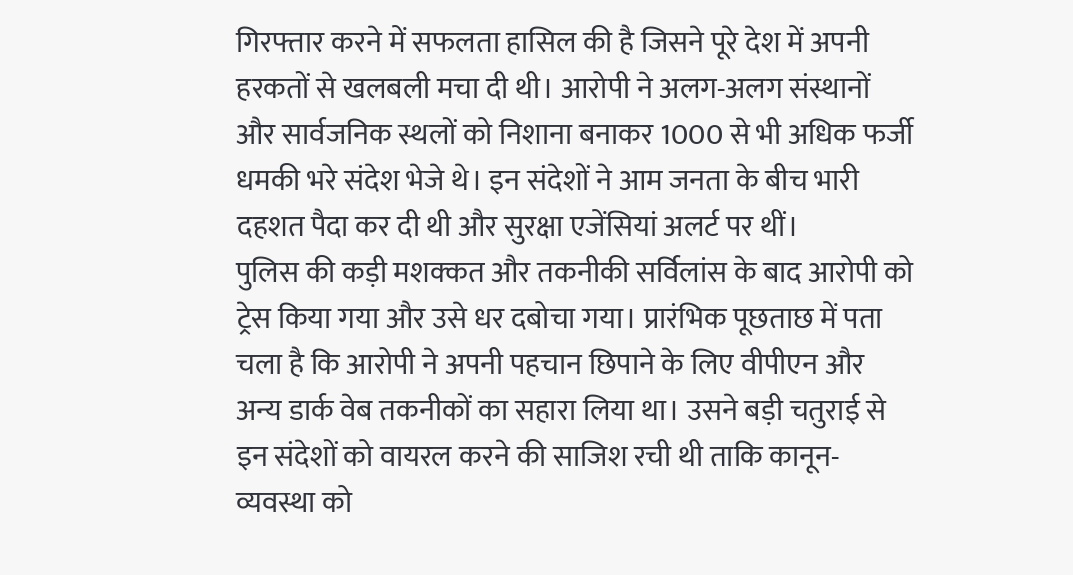गिरफ्तार करने में सफलता हासिल की है जिसने पूरे देश में अपनी हरकतों से खलबली मचा दी थी। आरोपी ने अलग-अलग संस्थानों और सार्वजनिक स्थलों को निशाना बनाकर 1000 से भी अधिक फर्जी धमकी भरे संदेश भेजे थे। इन संदेशों ने आम जनता के बीच भारी दहशत पैदा कर दी थी और सुरक्षा एजेंसियां अलर्ट पर थीं।
पुलिस की कड़ी मशक्कत और तकनीकी सर्विलांस के बाद आरोपी को ट्रेस किया गया और उसे धर दबोचा गया। प्रारंभिक पूछताछ में पता चला है कि आरोपी ने अपनी पहचान छिपाने के लिए वीपीएन और अन्य डार्क वेब तकनीकों का सहारा लिया था। उसने बड़ी चतुराई से इन संदेशों को वायरल करने की साजिश रची थी ताकि कानून-व्यवस्था को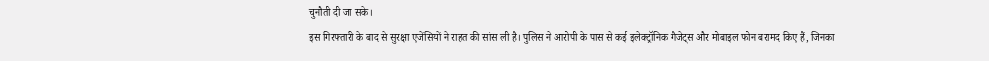चुनौती दी जा सके।
इस गिरफ्तारी के बाद से सुरक्षा एजेंसियों ने राहत की सांस ली है। पुलिस ने आरोपी के पास से कई इलेक्ट्रॉनिक गैजेट्स और मोबाइल फोन बरामद किए हैं, जिनका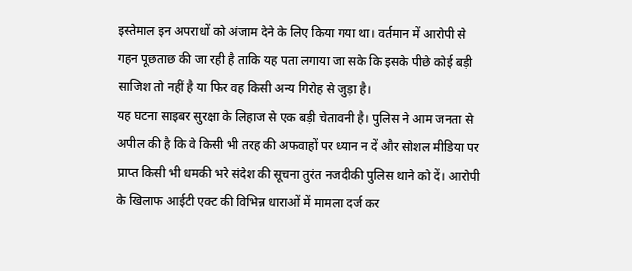इस्तेमाल इन अपराधों को अंजाम देने के लिए किया गया था। वर्तमान में आरोपी से गहन पूछताछ की जा रही है ताकि यह पता लगाया जा सके कि इसके पीछे कोई बड़ी साजिश तो नहीं है या फिर वह किसी अन्य गिरोह से जुड़ा है।
यह घटना साइबर सुरक्षा के लिहाज से एक बड़ी चेतावनी है। पुलिस ने आम जनता से अपील की है कि वे किसी भी तरह की अफवाहों पर ध्यान न दें और सोशल मीडिया पर प्राप्त किसी भी धमकी भरे संदेश की सूचना तुरंत नजदीकी पुलिस थाने को दें। आरोपी के खिलाफ आईटी एक्ट की विभिन्न धाराओं में मामला दर्ज कर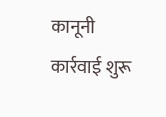कानूनी कार्रवाई शुरू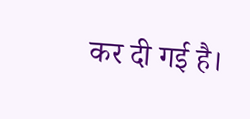कर दी गई है।